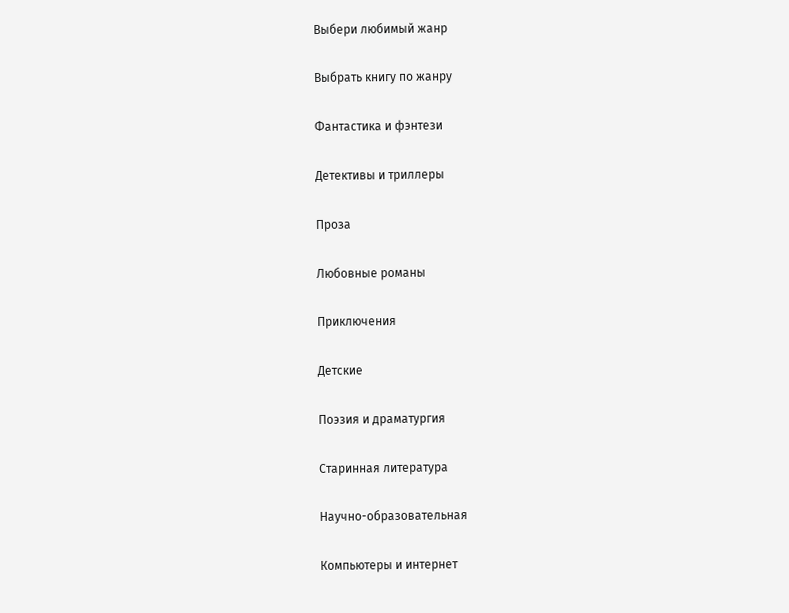Выбери любимый жанр

Выбрать книгу по жанру

Фантастика и фэнтези

Детективы и триллеры

Проза

Любовные романы

Приключения

Детские

Поэзия и драматургия

Старинная литература

Научно-образовательная

Компьютеры и интернет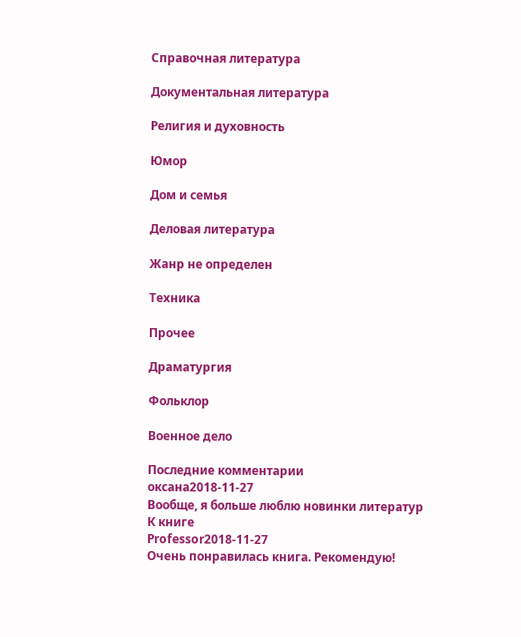Справочная литература

Документальная литература

Религия и духовность

Юмор

Дом и семья

Деловая литература

Жанр не определен

Техника

Прочее

Драматургия

Фольклор

Военное дело

Последние комментарии
оксана2018-11-27
Вообще, я больше люблю новинки литератур
К книге
Professor2018-11-27
Очень понравилась книга. Рекомендую!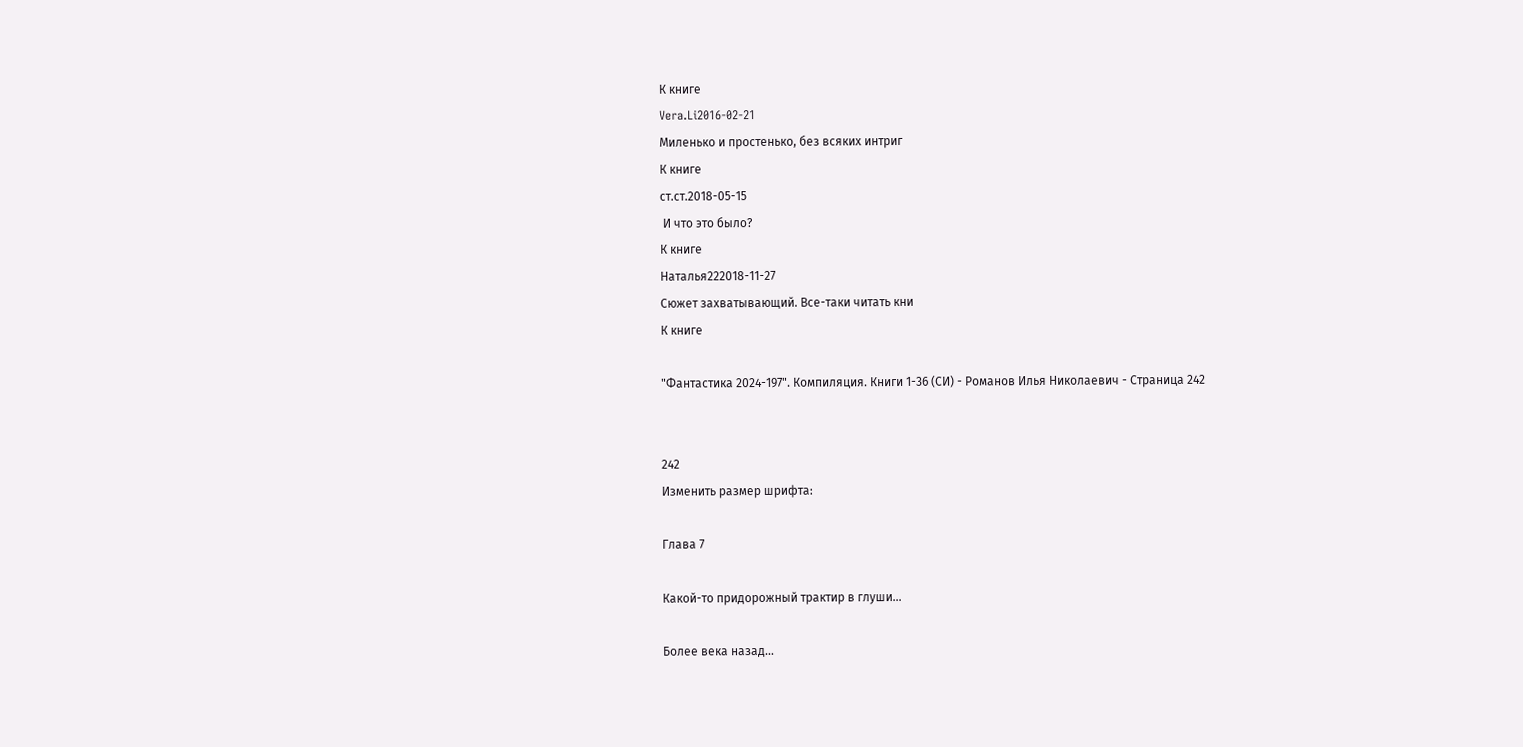К книге
Vera.Li2016-02-21
Миленько и простенько, без всяких интриг
К книге
ст.ст.2018-05-15
 И что это было?
К книге
Наталья222018-11-27
Сюжет захватывающий. Все-таки читать кни
К книге

"Фантастика 2024-197". Компиляция. Книги 1-36 (СИ) - Романов Илья Николаевич - Страница 242


242
Изменить размер шрифта:

Глава 7

Какой-то придорожный трактир в глуши…

Более века назад…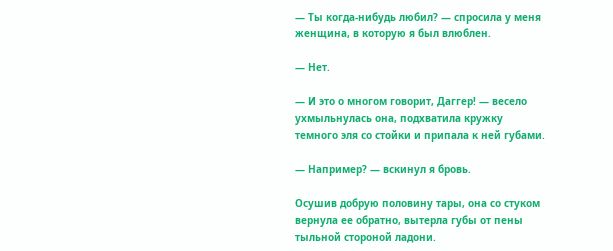— Ты когда-нибудь любил? — спросила у меня женщина, в которую я был влюблен.

— Нет.

— И это о многом говорит, Даггер! — весело ухмыльнулась она, подхватила кружку темного эля со стойки и припала к ней губами.

— Например? — вскинул я бровь.

Осушив добрую половину тары, она со стуком вернула ее обратно, вытерла губы от пены тыльной стороной ладони.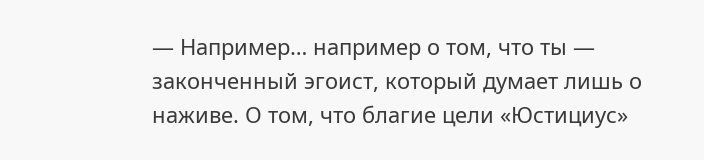— Например… например о том, что ты — законченный эгоист, который думает лишь о наживе. О том, что благие цели «Юстициус»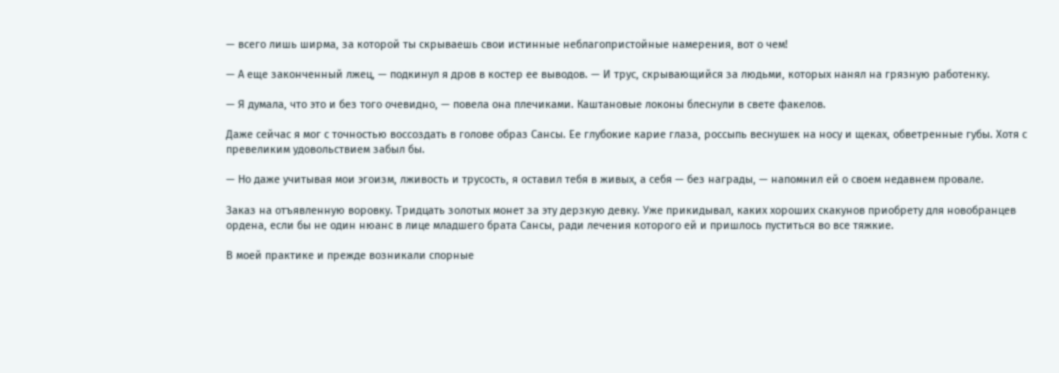— всего лишь ширма, за которой ты скрываешь свои истинные неблагопристойные намерения, вот о чем!

— А еще законченный лжец, — подкинул я дров в костер ее выводов. — И трус, скрывающийся за людьми, которых нанял на грязную работенку.

— Я думала, что это и без того очевидно, — повела она плечиками. Каштановые локоны блеснули в свете факелов.

Даже сейчас я мог с точностью воссоздать в голове образ Сансы. Ее глубокие карие глаза, россыпь веснушек на носу и щеках, обветренные губы. Хотя с превеликим удовольствием забыл бы.

— Но даже учитывая мои эгоизм, лживость и трусость, я оставил тебя в живых, а себя — без награды, — напомнил ей о своем недавнем провале.

Заказ на отъявленную воровку. Тридцать золотых монет за эту дерзкую девку. Уже прикидывал, каких хороших скакунов приобрету для новобранцев ордена, если бы не один нюанс в лице младшего брата Сансы, ради лечения которого ей и пришлось пуститься во все тяжкие.

В моей практике и прежде возникали спорные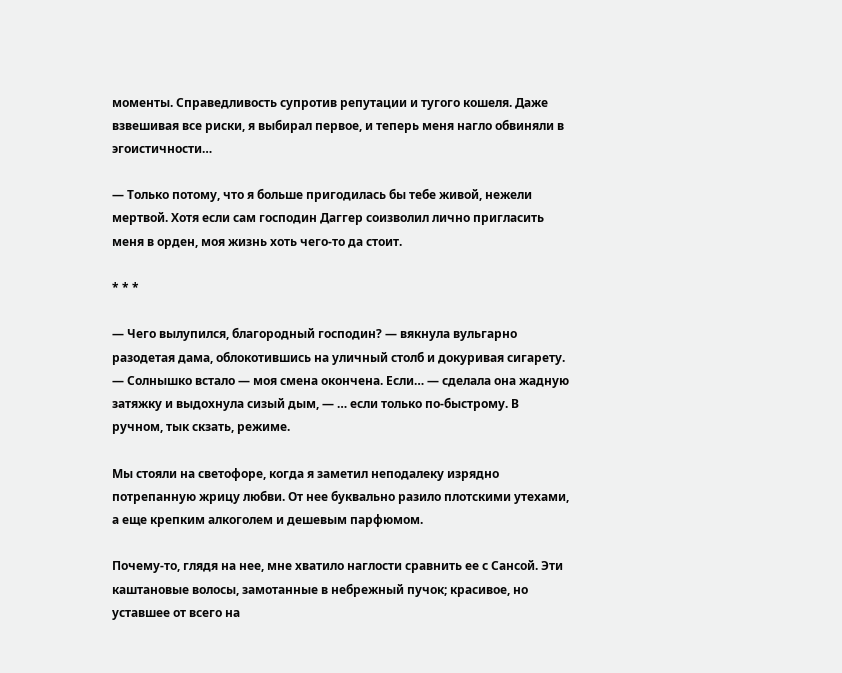моменты. Справедливость супротив репутации и тугого кошеля. Даже взвешивая все риски, я выбирал первое, и теперь меня нагло обвиняли в эгоистичности…

— Только потому, что я больше пригодилась бы тебе живой, нежели мертвой. Хотя если сам господин Даггер соизволил лично пригласить меня в орден, моя жизнь хоть чего-то да стоит.

* * *

— Чего вылупился, благородный господин? — вякнула вульгарно разодетая дама, облокотившись на уличный столб и докуривая сигарету. — Солнышко встало — моя смена окончена. Если… — сделала она жадную затяжку и выдохнула сизый дым, — … если только по-быстрому. В ручном, тык скзать, режиме.

Мы стояли на светофоре, когда я заметил неподалеку изрядно потрепанную жрицу любви. От нее буквально разило плотскими утехами, а еще крепким алкоголем и дешевым парфюмом.

Почему-то, глядя на нее, мне хватило наглости сравнить ее с Сансой. Эти каштановые волосы, замотанные в небрежный пучок; красивое, но уставшее от всего на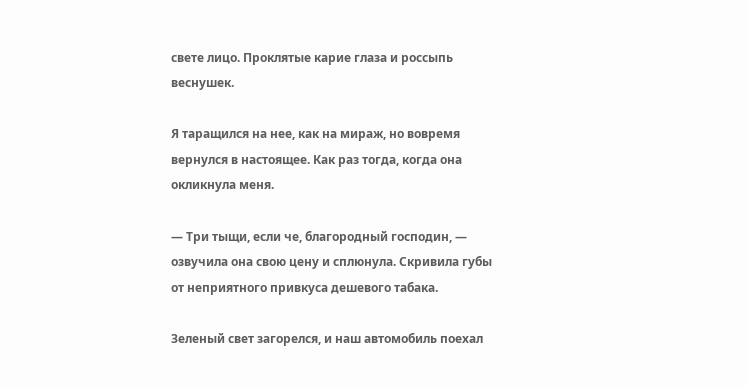свете лицо. Проклятые карие глаза и россыпь веснушек.

Я таращился на нее, как на мираж, но вовремя вернулся в настоящее. Как раз тогда, когда она окликнула меня.

— Три тыщи, если че, благородный господин, — озвучила она свою цену и сплюнула. Скривила губы от неприятного привкуса дешевого табака.

Зеленый свет загорелся, и наш автомобиль поехал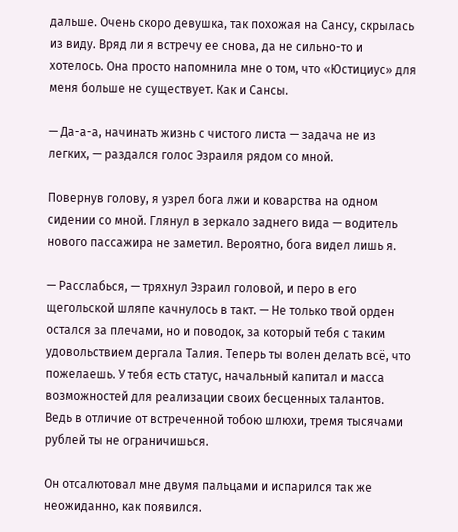дальше. Очень скоро девушка, так похожая на Сансу, скрылась из виду. Вряд ли я встречу ее снова, да не сильно-то и хотелось. Она просто напомнила мне о том, что «Юстициус» для меня больше не существует. Как и Сансы.

— Да-а-а, начинать жизнь с чистого листа — задача не из легких, — раздался голос Эзраиля рядом со мной.

Повернув голову, я узрел бога лжи и коварства на одном сидении со мной. Глянул в зеркало заднего вида — водитель нового пассажира не заметил. Вероятно, бога видел лишь я.

— Расслабься, — тряхнул Эзраил головой, и перо в его щегольской шляпе качнулось в такт. — Не только твой орден остался за плечами, но и поводок, за который тебя с таким удовольствием дергала Талия. Теперь ты волен делать всё, что пожелаешь. У тебя есть статус, начальный капитал и масса возможностей для реализации своих бесценных талантов. Ведь в отличие от встреченной тобою шлюхи, тремя тысячами рублей ты не ограничишься.

Он отсалютовал мне двумя пальцами и испарился так же неожиданно, как появился.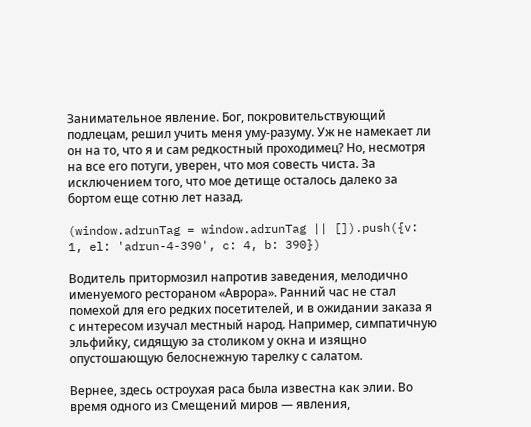Занимательное явление. Бог, покровительствующий подлецам, решил учить меня уму-разуму. Уж не намекает ли он на то, что я и сам редкостный проходимец? Но, несмотря на все его потуги, уверен, что моя совесть чиста. За исключением того, что мое детище осталось далеко за бортом еще сотню лет назад.

(window.adrunTag = window.adrunTag || []).push({v: 1, el: 'adrun-4-390', c: 4, b: 390})

Водитель притормозил напротив заведения, мелодично именуемого рестораном «Аврора». Ранний час не стал помехой для его редких посетителей, и в ожидании заказа я с интересом изучал местный народ. Например, симпатичную эльфийку, сидящую за столиком у окна и изящно опустошающую белоснежную тарелку с салатом.

Вернее, здесь остроухая раса была известна как элии. Во время одного из Смещений миров — явления,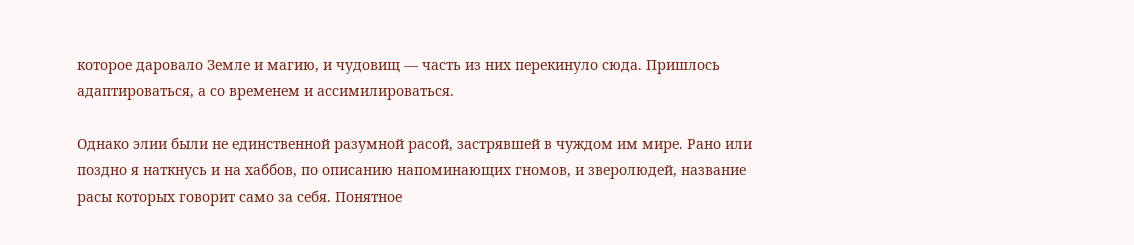которое даровало Земле и магию, и чудовищ — часть из них перекинуло сюда. Пришлось адаптироваться, а со временем и ассимилироваться.

Однако элии были не единственной разумной расой, застрявшей в чуждом им мире. Рано или поздно я наткнусь и на хаббов, по описанию напоминающих гномов, и зверолюдей, название расы которых говорит само за себя. Понятное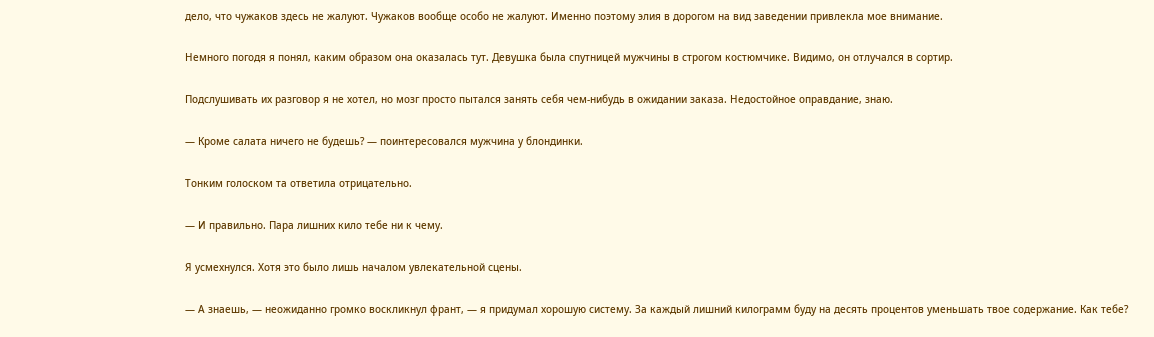дело, что чужаков здесь не жалуют. Чужаков вообще особо не жалуют. Именно поэтому элия в дорогом на вид заведении привлекла мое внимание.

Немного погодя я понял, каким образом она оказалась тут. Девушка была спутницей мужчины в строгом костюмчике. Видимо, он отлучался в сортир.

Подслушивать их разговор я не хотел, но мозг просто пытался занять себя чем-нибудь в ожидании заказа. Недостойное оправдание, знаю.

— Кроме салата ничего не будешь? — поинтересовался мужчина у блондинки.

Тонким голоском та ответила отрицательно.

— И правильно. Пара лишних кило тебе ни к чему.

Я усмехнулся. Хотя это было лишь началом увлекательной сцены.

— А знаешь, — неожиданно громко воскликнул франт, — я придумал хорошую систему. За каждый лишний килограмм буду на десять процентов уменьшать твое содержание. Как тебе?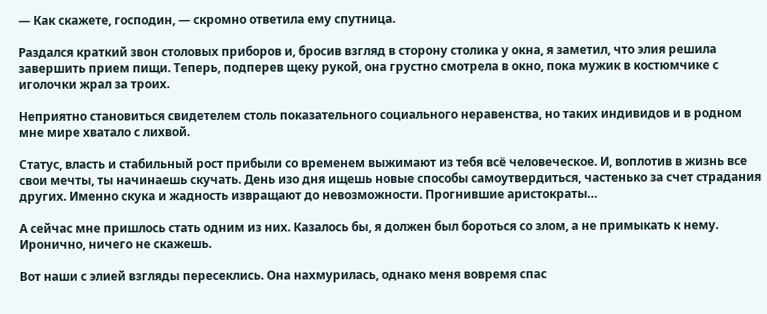— Как скажете, господин, — скромно ответила ему спутница.

Раздался краткий звон столовых приборов и, бросив взгляд в сторону столика у окна, я заметил, что элия решила завершить прием пищи. Теперь, подперев щеку рукой, она грустно смотрела в окно, пока мужик в костюмчике с иголочки жрал за троих.

Неприятно становиться свидетелем столь показательного социального неравенства, но таких индивидов и в родном мне мире хватало с лихвой.

Статус, власть и стабильный рост прибыли со временем выжимают из тебя всё человеческое. И, воплотив в жизнь все свои мечты, ты начинаешь скучать. День изо дня ищешь новые способы самоутвердиться, частенько за счет страдания других. Именно скука и жадность извращают до невозможности. Прогнившие аристократы…

А сейчас мне пришлось стать одним из них. Казалось бы, я должен был бороться со злом, а не примыкать к нему. Иронично, ничего не скажешь.

Вот наши с элией взгляды пересеклись. Она нахмурилась, однако меня вовремя спас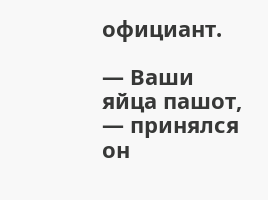официант.

— Ваши яйца пашот, — принялся он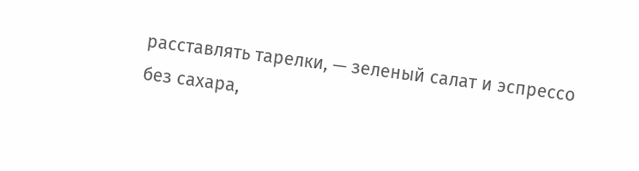расставлять тарелки, — зеленый салат и эспрессо без сахара,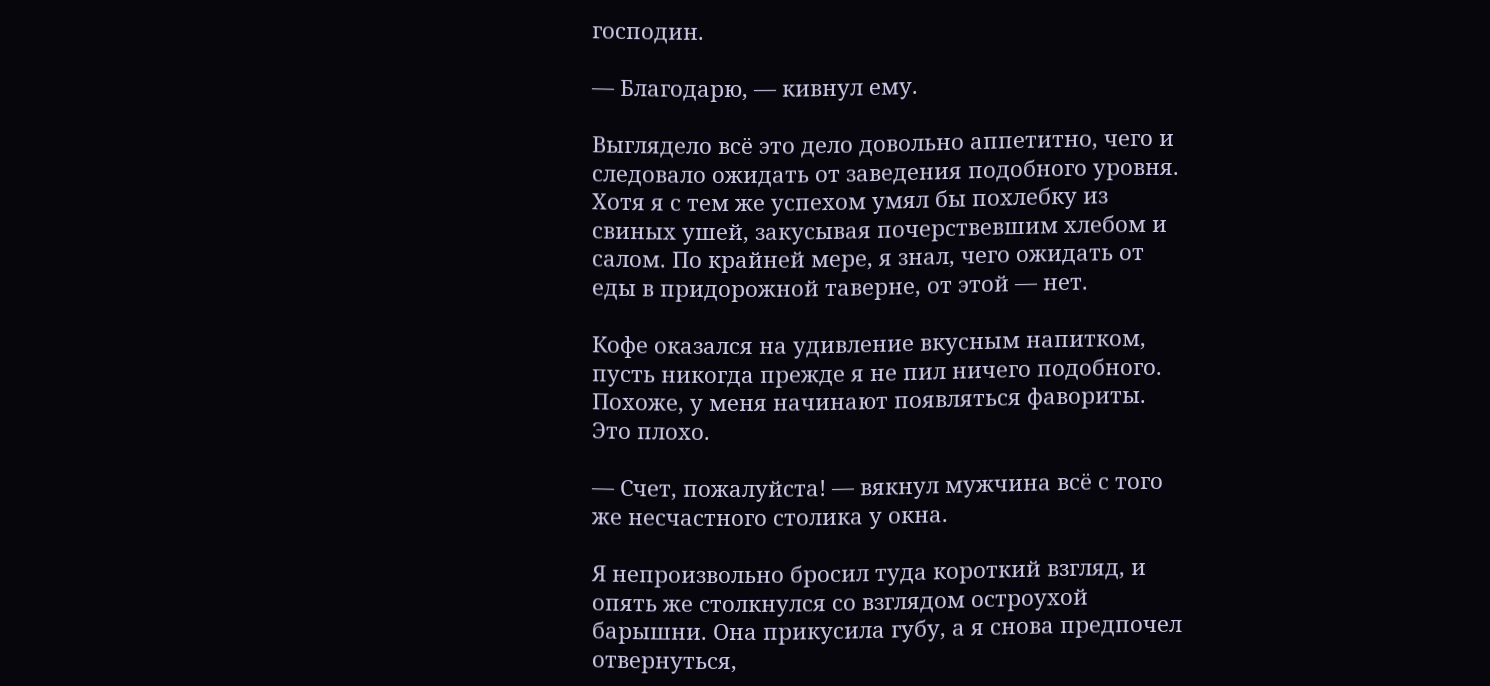господин.

— Благодарю, — кивнул ему.

Выглядело всё это дело довольно аппетитно, чего и следовало ожидать от заведения подобного уровня. Хотя я с тем же успехом умял бы похлебку из свиных ушей, закусывая почерствевшим хлебом и салом. По крайней мере, я знал, чего ожидать от еды в придорожной таверне, от этой — нет.

Кофе оказался на удивление вкусным напитком, пусть никогда прежде я не пил ничего подобного. Похоже, у меня начинают появляться фавориты. Это плохо.

— Счет, пожалуйста! — вякнул мужчина всё с того же несчастного столика у окна.

Я непроизвольно бросил туда короткий взгляд, и опять же столкнулся со взглядом остроухой барышни. Она прикусила губу, а я снова предпочел отвернуться,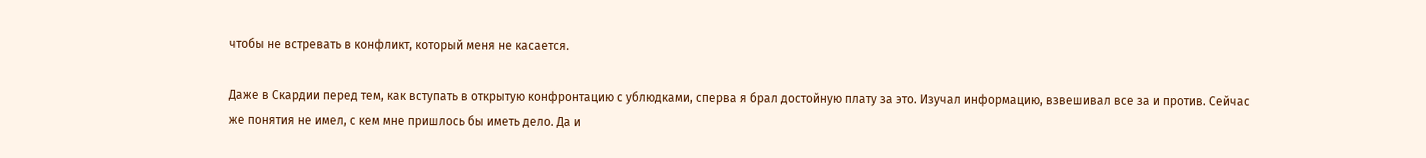чтобы не встревать в конфликт, который меня не касается.

Даже в Скардии перед тем, как вступать в открытую конфронтацию с ублюдками, сперва я брал достойную плату за это. Изучал информацию, взвешивал все за и против. Сейчас же понятия не имел, с кем мне пришлось бы иметь дело. Да и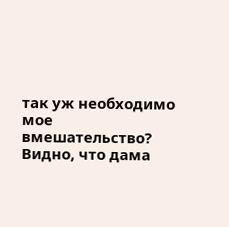так уж необходимо мое вмешательство? Видно, что дама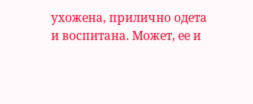ухожена, прилично одета и воспитана. Может, ее и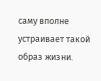саму вполне устраивает такой образ жизни.